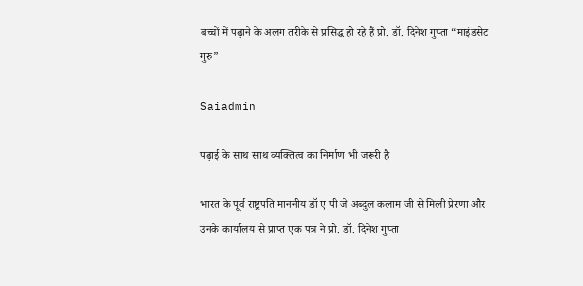बच्चों में पढ़ाने के अलग तरीके से प्रसिद्ध हो रहे हैं प्रो. डॉ. दिनेश गुप्ता “माइंडसेट गुरु”

Saiadmin

पढ़ाई के साथ साथ व्यक्तित्व का निर्माण भी जरूरी है

भारत के पूर्व राष्ट्रपति माननीय डॉ ए पी जे अब्दुल कलाम जी से मिली प्रेरणा और उनके कार्यालय से प्राप्त एक पत्र ने प्रो. डॉ. दिनेश गुप्ता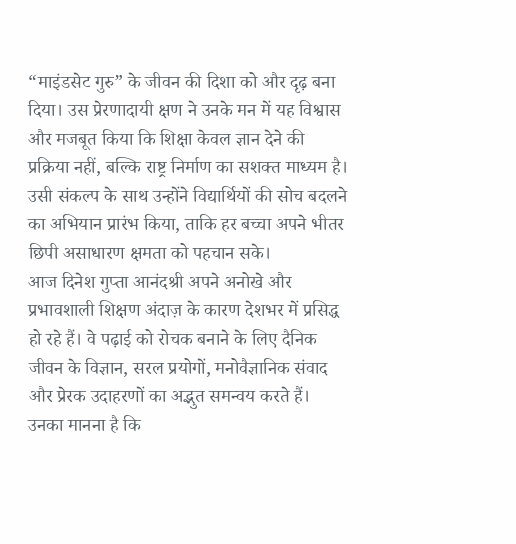“माइंडसेट गुरु” के जीवन की दिशा को और दृढ़ बना दिया। उस प्रेरणादायी क्षण ने उनके मन में यह विश्वास और मजबूत किया कि शिक्षा केवल ज्ञान देने की प्रक्रिया नहीं, बल्कि राष्ट्र निर्माण का सशक्त माध्यम है। उसी संकल्प के साथ उन्होंने विद्यार्थियों की सोच बदलने का अभियान प्रारंभ किया, ताकि हर बच्चा अपने भीतर छिपी असाधारण क्षमता को पहचान सके।
आज दिनेश गुप्ता आनंदश्री अपने अनोखे और प्रभावशाली शिक्षण अंदाज़ के कारण देशभर में प्रसिद्ध हो रहे हैं। वे पढ़ाई को रोचक बनाने के लिए दैनिक जीवन के विज्ञान, सरल प्रयोगों, मनोवैज्ञानिक संवाद और प्रेरक उदाहरणों का अद्भुत समन्वय करते हैं। उनका मानना है कि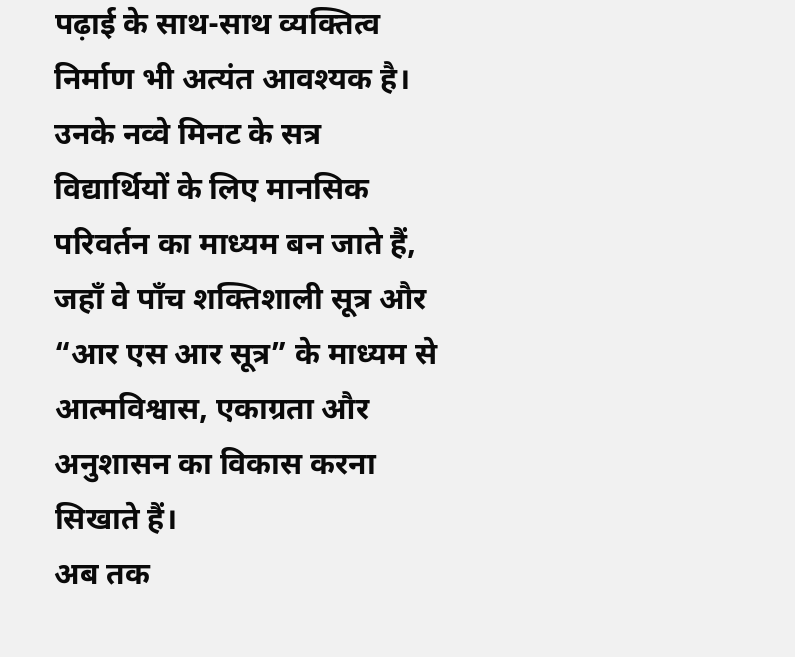पढ़ाई के साथ-साथ व्यक्तित्व निर्माण भी अत्यंत आवश्यक है। उनके नव्वे मिनट के सत्र विद्यार्थियों के लिए मानसिक परिवर्तन का माध्यम बन जाते हैं, जहाँ वे पाँच शक्तिशाली सूत्र और “आर एस आर सूत्र” के माध्यम से आत्मविश्वास, एकाग्रता और अनुशासन का विकास करना सिखाते हैं।
अब तक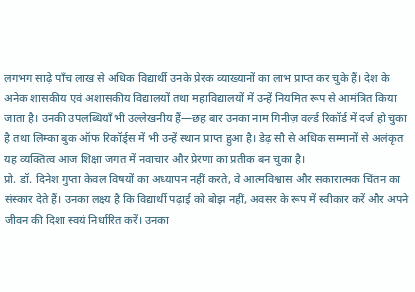लगभग साढ़े पाँच लाख से अधिक विद्यार्थी उनके प्रेरक व्याख्यानों का लाभ प्राप्त कर चुके हैं। देश के अनेक शासकीय एवं अशासकीय विद्यालयों तथा महाविद्यालयों में उन्हें नियमित रूप से आमंत्रित किया जाता है। उनकी उपलब्धियाँ भी उल्लेखनीय हैं—छह बार उनका नाम गिनीज़ वर्ल्ड रिकॉर्ड में दर्ज हो चुका है तथा लिम्का बुक ऑफ रिकॉर्ड्स में भी उन्हें स्थान प्राप्त हुआ है। डेढ़ सौ से अधिक सम्मानों से अलंकृत यह व्यक्तित्व आज शिक्षा जगत में नवाचार और प्रेरणा का प्रतीक बन चुका है।
प्रो. डॉ. दिनेश गुप्ता केवल विषयों का अध्यापन नहीं करते, वे आत्मविश्वास और सकारात्मक चिंतन का संस्कार देते हैं। उनका लक्ष्य है कि विद्यार्थी पढ़ाई को बोझ नहीं, अवसर के रूप में स्वीकार करें और अपने जीवन की दिशा स्वयं निर्धारित करें। उनका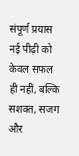संपूर्ण प्रयास नई पीढ़ी को केवल सफल ही नहीं, बल्कि सशक्त, सजग और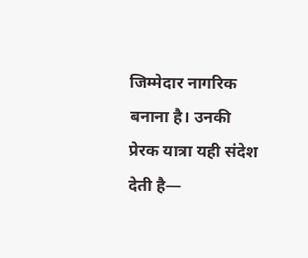जिम्मेदार नागरिक बनाना है। उनकी प्रेरक यात्रा यही संदेश देती है—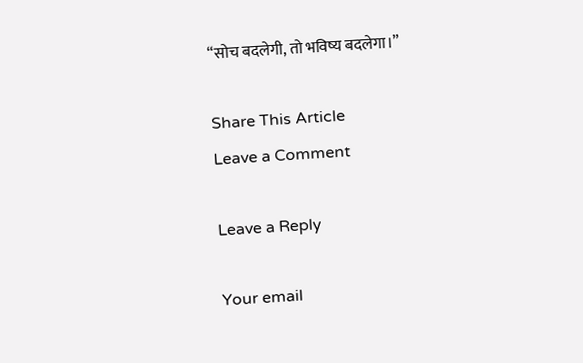“सोच बदलेगी, तो भविष्य बदलेगा।”

Share This Article
Leave a Comment

Leave a Reply

Your email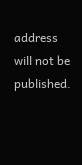address will not be published.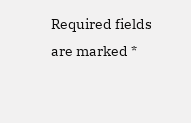Required fields are marked *